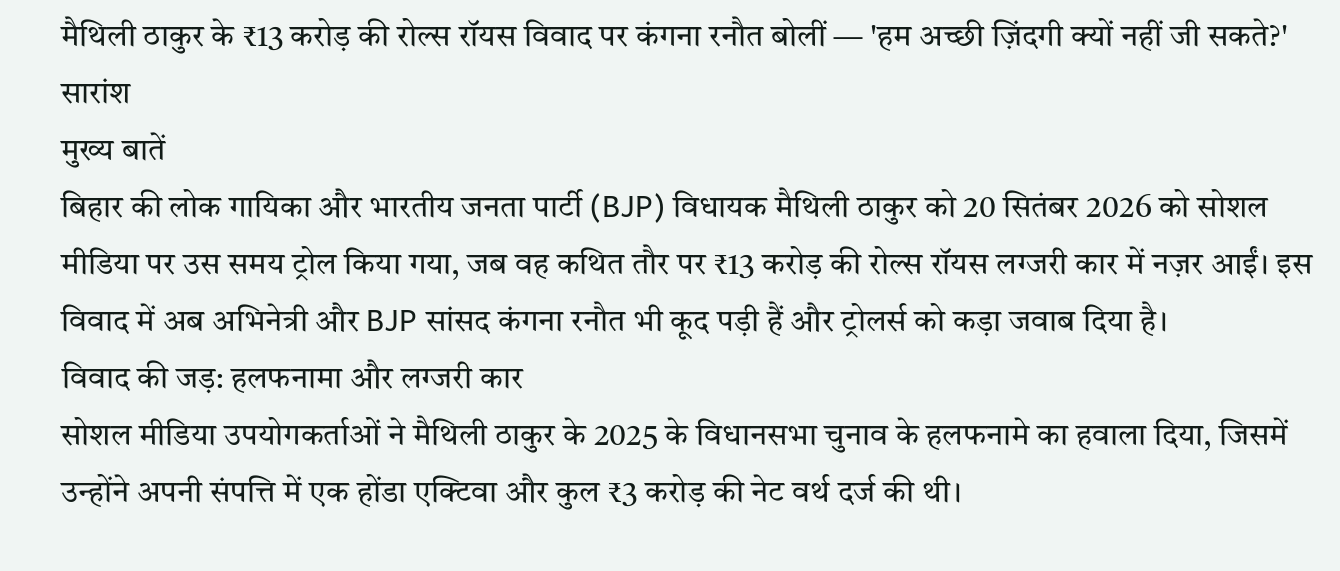मैथिली ठाकुर के ₹13 करोड़ की रोल्स रॉयस विवाद पर कंगना रनौत बोलीं — 'हम अच्छी ज़िंदगी क्यों नहीं जी सकते?'
सारांश
मुख्य बातें
बिहार की लोक गायिका और भारतीय जनता पार्टी (BJP) विधायक मैथिली ठाकुर को 20 सितंबर 2026 को सोशल मीडिया पर उस समय ट्रोल किया गया, जब वह कथित तौर पर ₹13 करोड़ की रोल्स रॉयस लग्जरी कार में नज़र आईं। इस विवाद में अब अभिनेत्री और BJP सांसद कंगना रनौत भी कूद पड़ी हैं और ट्रोलर्स को कड़ा जवाब दिया है।
विवाद की जड़: हलफनामा और लग्जरी कार
सोशल मीडिया उपयोगकर्ताओं ने मैथिली ठाकुर के 2025 के विधानसभा चुनाव के हलफनामे का हवाला दिया, जिसमें उन्होंने अपनी संपत्ति में एक होंडा एक्टिवा और कुल ₹3 करोड़ की नेट वर्थ दर्ज की थी।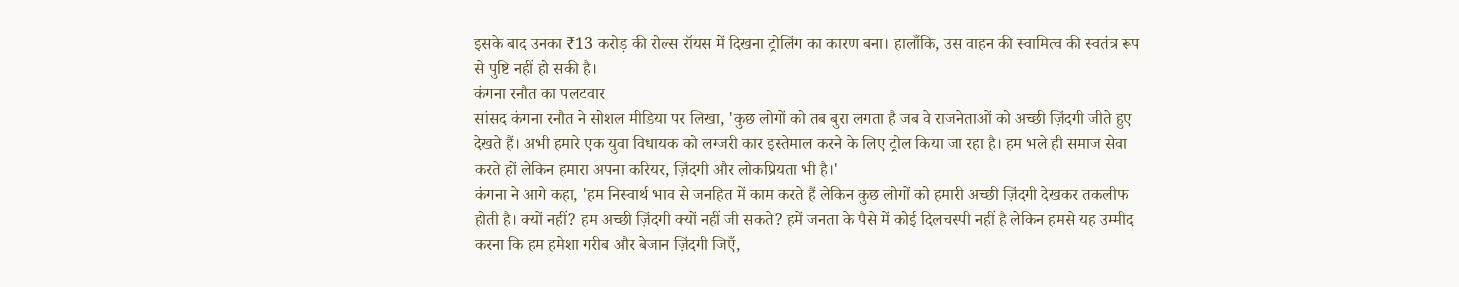इसके बाद उनका ₹13 करोड़ की रोल्स रॉयस में दिखना ट्रोलिंग का कारण बना। हालाँकि, उस वाहन की स्वामित्व की स्वतंत्र रूप से पुष्टि नहीं हो सकी है।
कंगना रनौत का पलटवार
सांसद कंगना रनौत ने सोशल मीडिया पर लिखा, 'कुछ लोगों को तब बुरा लगता है जब वे राजनेताओं को अच्छी ज़िंदगी जीते हुए देखते हैं। अभी हमारे एक युवा विधायक को लग्जरी कार इस्तेमाल करने के लिए ट्रोल किया जा रहा है। हम भले ही समाज सेवा करते हों लेकिन हमारा अपना करियर, ज़िंदगी और लोकप्रियता भी है।'
कंगना ने आगे कहा, 'हम निस्वार्थ भाव से जनहित में काम करते हैं लेकिन कुछ लोगों को हमारी अच्छी ज़िंदगी देखकर तकलीफ होती है। क्यों नहीं? हम अच्छी ज़िंदगी क्यों नहीं जी सकते? हमें जनता के पैसे में कोई दिलचस्पी नहीं है लेकिन हमसे यह उम्मीद करना कि हम हमेशा गरीब और बेजान ज़िंदगी जिएँ,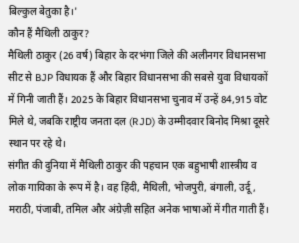बिल्कुल बेतुका है।'
कौन हैं मैथिली ठाकुर?
मैथिली ठाकुर (26 वर्ष) बिहार के दरभंगा जिले की अलीनगर विधानसभा सीट से BJP विधायक हैं और बिहार विधानसभा की सबसे युवा विधायकों में गिनी जाती हैं। 2025 के बिहार विधानसभा चुनाव में उन्हें 84,915 वोट मिले थे, जबकि राष्ट्रीय जनता दल (RJD) के उम्मीदवार बिनोद मिश्रा दूसरे स्थान पर रहे थे।
संगीत की दुनिया में मैथिली ठाकुर की पहचान एक बहुभाषी शास्त्रीय व लोक गायिका के रूप में है। वह हिंदी, मैथिली, भोजपुरी, बंगाली, उर्दू, मराठी, पंजाबी, तमिल और अंग्रेज़ी सहित अनेक भाषाओं में गीत गाती हैं।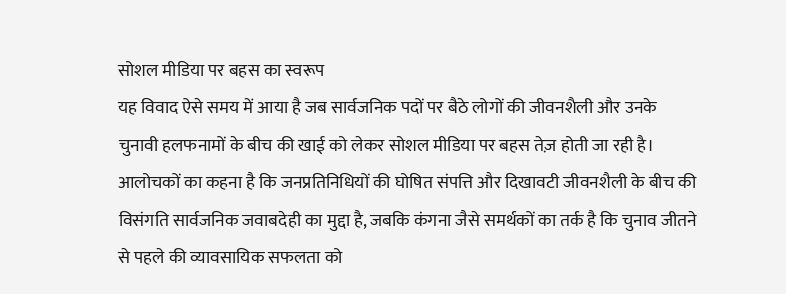सोशल मीडिया पर बहस का स्वरूप
यह विवाद ऐसे समय में आया है जब सार्वजनिक पदों पर बैठे लोगों की जीवनशैली और उनके चुनावी हलफनामों के बीच की खाई को लेकर सोशल मीडिया पर बहस तेज़ होती जा रही है। आलोचकों का कहना है कि जनप्रतिनिधियों की घोषित संपत्ति और दिखावटी जीवनशैली के बीच की विसंगति सार्वजनिक जवाबदेही का मुद्दा है, जबकि कंगना जैसे समर्थकों का तर्क है कि चुनाव जीतने से पहले की व्यावसायिक सफलता को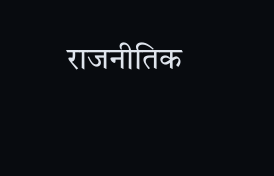राजनीतिक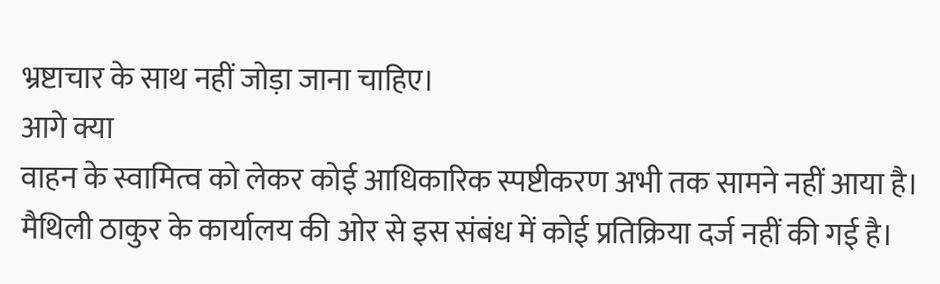भ्रष्टाचार के साथ नहीं जोड़ा जाना चाहिए।
आगे क्या
वाहन के स्वामित्व को लेकर कोई आधिकारिक स्पष्टीकरण अभी तक सामने नहीं आया है। मैथिली ठाकुर के कार्यालय की ओर से इस संबंध में कोई प्रतिक्रिया दर्ज नहीं की गई है।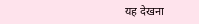यह देखना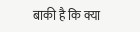बाकी है कि क्या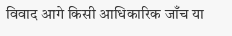विवाद आगे किसी आधिकारिक जाँच या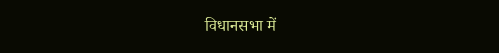विधानसभा में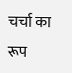चर्चा का रूप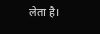लेता है।